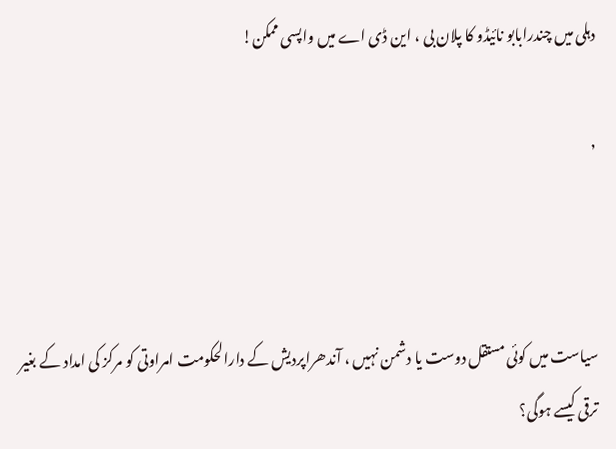دہلی میں چندرابابو نائیڈو کا پلان بی ، این ڈی اے میں واپسی ممکن!

,



سیاست میں کوئی مستقل دوست یا دشمن نہیں ، آندھراپردیش کے دارالحکومت امراوتی کو مرکز کی امداد کے بغیر ترقی کیسے ہوگی؟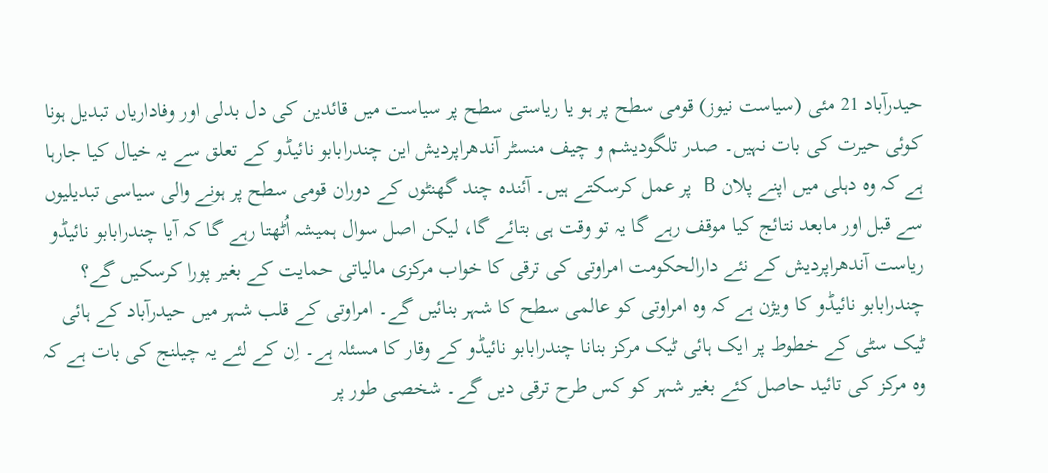حیدرآباد 21 مئی (سیاست نیوز) قومی سطح پر ہو یا ریاستی سطح پر سیاست میں قائدین کی دل بدلی اور وفاداریاں تبدیل ہونا کوئی حیرت کی بات نہیں۔ صدر تلگودیشم و چیف منسٹر آندھراپردیش این چندرابابو نائیڈو کے تعلق سے یہ خیال کیا جارہا ہے کہ وہ دہلی میں اپنے پلان B پر عمل کرسکتے ہیں۔ آئندہ چند گھنٹوں کے دوران قومی سطح پر ہونے والی سیاسی تبدیلیوں سے قبل اور مابعد نتائج کیا موقف رہے گا یہ تو وقت ہی بتائے گا، لیکن اصل سوال ہمیشہ اُٹھتا رہے گا کہ آیا چندرابابو نائیڈو ریاست آندھراپردیش کے نئے دارالحکومت امراوتی کی ترقی کا خواب مرکزی مالیاتی حمایت کے بغیر پورا کرسکیں گے؟ چندرابابو نائیڈو کا ویژن ہے کہ وہ امراوتی کو عالمی سطح کا شہر بنائیں گے۔ امراوتی کے قلب شہر میں حیدرآباد کے ہائی ٹیک سٹی کے خطوط پر ایک ہائی ٹیک مرکز بنانا چندرابابو نائیڈو کے وقار کا مسئلہ ہے۔ اِن کے لئے یہ چیلنج کی بات ہے کہ وہ مرکز کی تائید حاصل کئے بغیر شہر کو کس طرح ترقی دیں گے۔ شخصی طور پر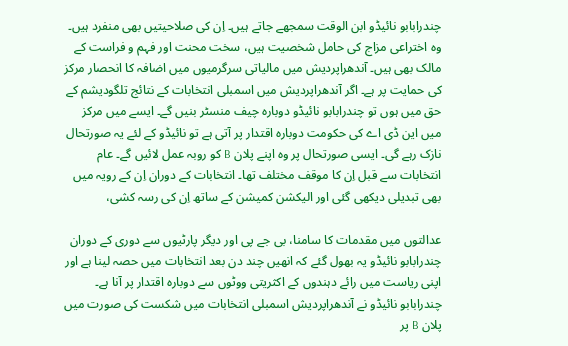چندرابابو نائیڈو ابن الوقت سمجھے جاتے ہیں۔ اِن کی صلاحیتیں بھی منفرد ہیں۔ وہ اختراعی مزاج کی حامل شخصیت ہیں، سخت محنت اور فہم و فراست کے مالک بھی ہیں۔ آندھراپردیش میں مالیاتی سرگرمیوں میں اضافہ کا انحصار مرکز کی حمایت پر ہے۔ اگر آندھراپردیش میں اسمبلی انتخابات کے نتائج تلگودیشم کے حق میں ہوں تو چندرابابو نائیڈو دوبارہ چیف منسٹر بنیں گے۔ ایسے میں مرکز میں این ڈی اے کی حکومت دوبارہ اقتدار پر آتی ہے تو نائیڈو کے لئے یہ صورتحال نازک رہے گی۔ ایسی صورتحال پر وہ اپنے پلان B کو روبہ عمل لائیں گے۔ عام انتخابات سے قبل اِن کا موقف مختلف تھا۔ انتخابات کے دوران اِن کے رویہ میں بھی تبدیلی دیکھی گئی اور الیکشن کمیشن کے ساتھ اِن کی رسہ کشی،

عدالتوں میں مقدمات کا سامنا، بی جے پی اور دیگر پارٹیوں سے دوری کے دوران چندرابابو نائیڈو یہ بھول گئے کہ انھیں چند دن بعد انتخابات میں حصہ لینا ہے اور اپنی ریاست میں رائے دہندوں کے اکثریتی ووٹوں سے دوبارہ اقتدار پر آنا ہے۔ چندرابابو نائیڈو نے آندھراپردیش اسمبلی انتخابات میں شکست کی صورت میں پلان B پر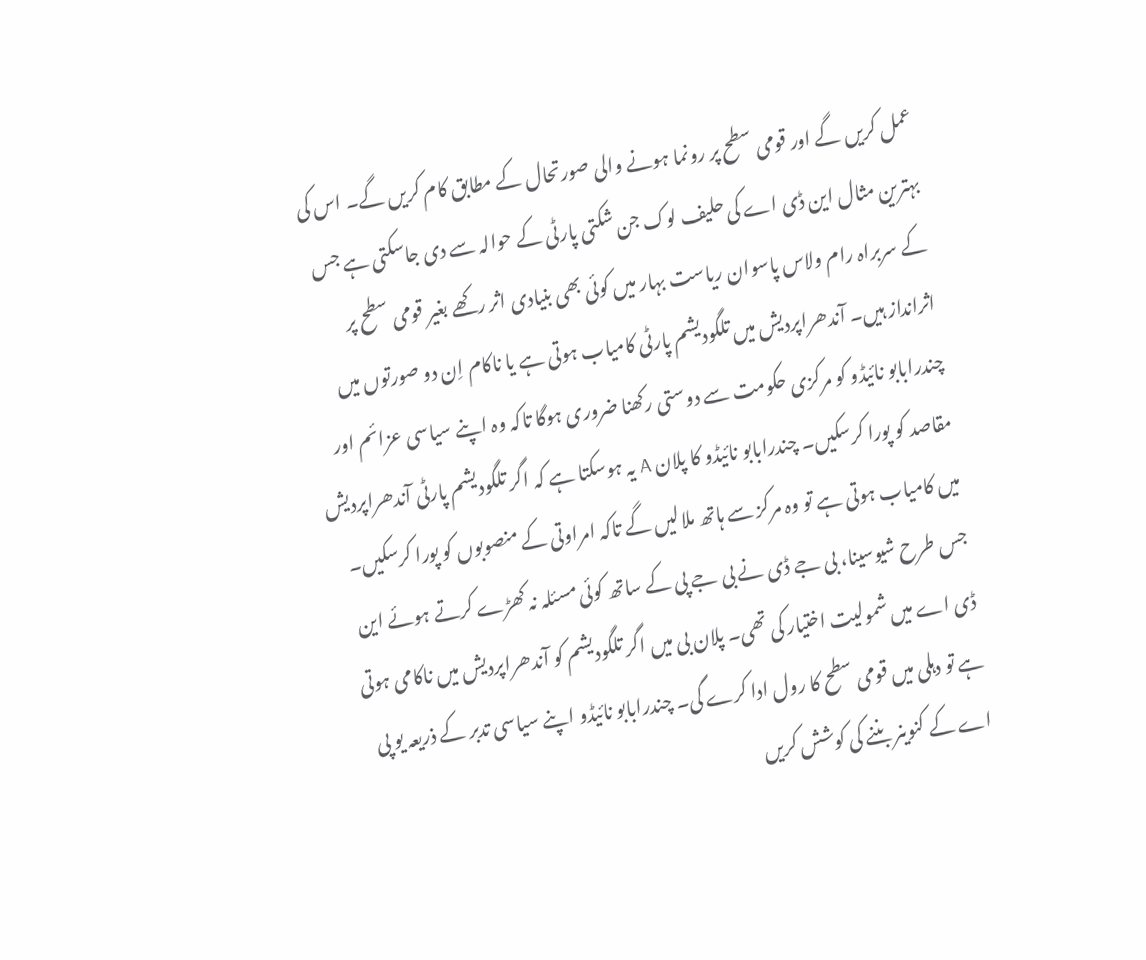عمل کریں گے اور قومی سطح پر رونما ہونے والی صورتحال کے مطابق کام کریں گے۔ اس کی بہترین مثال این ڈی اے کی حلیف لوک جن شکتی پارٹی کے حوالہ سے دی جاسکتی ہے جس کے سربراہ رام ولاس پاسوان ریاست بہار میں کوئی بھی بنیادی اثر رکھے بغیر قومی سطح پر اثرانداز ہیں۔ آندھراپردیش میں تلگودیشم پارٹی کامیاب ہوتی ہے یا ناکام اِن دو صورتوں میں چندرابابو نائیڈو کو مرکزی حکومت سے دوستی رکھنا ضروری ہوگا تاکہ وہ اپنے سیاسی عزائم اور مقاصد کو پورا کرسکیں۔ چندرابابو نائیڈو کا پلان A یہ ہوسکتا ہے کہ اگر تلگودیشم پارٹی آندھراپردیش میں کامیاب ہوتی ہے تو وہ مرکز سے ہاتھ ملالیں گے تاکہ امراوتی کے منصوبوں کو پورا کرسکیں۔ جس طرح شیوسینا، بی جے ڈی نے بی جے پی کے ساتھ کوئی مسئلہ نہ کھڑے کرتے ہوئے این ڈی اے میں شمولیت اختیار کی تھی۔ پلان بی میں اگر تلگودیشم کو آندھراپردیش میں ناکامی ہوتی ہے تو دہلی میں قومی سطح کا رول ادا کرے گی۔ چندرابابو نائیڈو اپنے سیاسی تدبر کے ذریعہ یو پی اے کے کنوینر بننے کی کوشش کریں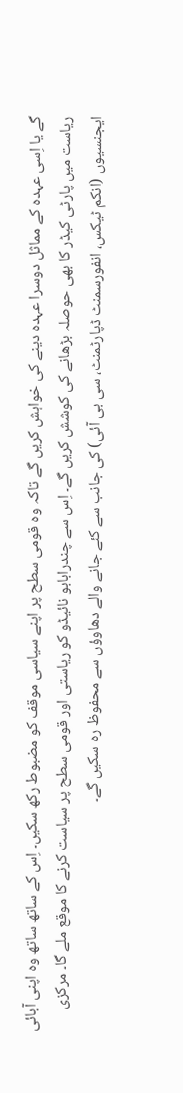گے یا اِسی عہدہ کے مماثل دوسرا عہدہ دینے کی خواہش کریں گے تاکہ وہ قومی سطح پر اپنے سیاسی موقف کو مضبوط رکھ سکیں۔ اِس کے ساتھ ساتھ وہ اپنی آبائی ریاست میں پارٹی کیڈر کا بھی حوصلہ بڑھانے کی کوشش کریں گے۔ اِس سے چندرابابو نائیڈو کو ریاستی اور قومی سطح پر سیاست کرنے کا موقع ملے گا۔ مرکزی ایجنسیوں (انکم ٹیکس، انفورسمنٹ ڈپارٹمنٹ، سی بی آئی) کی جانب سے کئے جانے والے دھاوؤں سے محفوظ رہ سکیں گے۔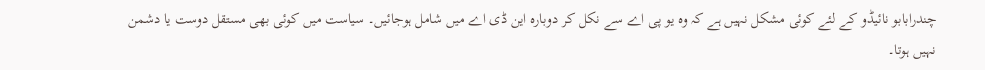چندرابابو نائیڈو کے لئے کوئی مشکل نہیں ہے کہ وہ یو پی اے سے نکل کر دوبارہ این ڈی اے میں شامل ہوجائیں۔ سیاست میں کوئی بھی مستقل دوست یا دشمن نہیں ہوتا۔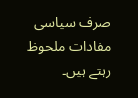صرف سیاسی مفادات ملحوظ رہتے ہیں۔